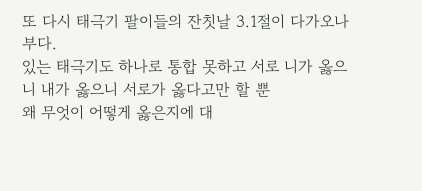또 다시 태극기 팔이들의 잔칫날 3.1절이 다가오나 부다.
있는 태극기도 하나로 통합 못하고 서로 니가 옳으니 내가 옳으니 서로가 옳다고만 할 뿐
왜 무엇이 어떻게 옳은지에 대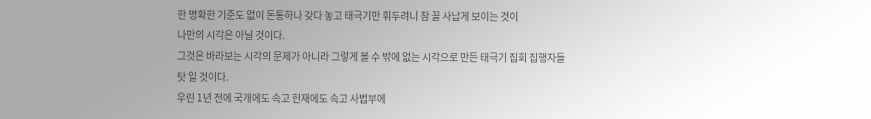한 명확한 기준도 없이 돈통하나 갖다 놓고 태극기만 휘두려니 참 꼴 사납게 보이는 것이
나만의 시각은 아닐 것이다.
그것은 바라보는 시각의 문제가 아니라 그렇게 볼 수 밖에 없는 시각으로 만든 태극기 집회 집행자들
탓 일 것이다.
우린 1년 전에 국개에도 속고 헌재에도 속고 사법부에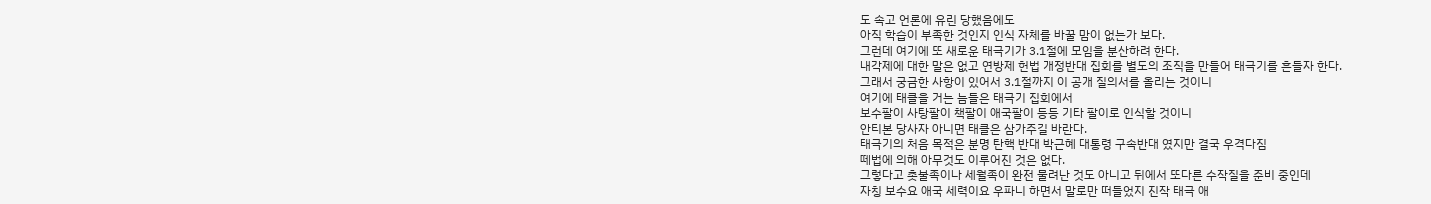도 속고 언론에 유린 당했음에도
아직 학습이 부족한 것인지 인식 자체를 바꿀 맘이 없는가 보다.
그런데 여기에 또 새로운 태극기가 3.1절에 모임을 분산하려 한다.
내각제에 대한 말은 없고 연방제 헌법 개정반대 집회를 별도의 조직을 만들어 태극기를 흔들자 한다.
그래서 궁금한 사항이 있어서 3.1절까지 이 공개 질의서를 올리는 것이니
여기에 태클을 거는 늠들은 태극기 집회에서
보수팔이 사탕팔이 책팔이 애국팔이 등등 기타 팔이로 인식할 것이니
안티본 당사자 아니면 태클은 삼가주길 바란다.
태극기의 처음 목적은 분명 탄핵 반대 박근혜 대통령 구속반대 였지만 결국 우격다짐
떼법에 의해 아무것도 이루어진 것은 없다.
그렇다고 촛불족이나 세월족이 완전 물려난 것도 아니고 뒤에서 또다른 수작질을 준비 중인데
자칭 보수요 애국 세력이요 우파니 하면서 말로만 떠들었지 진작 태극 애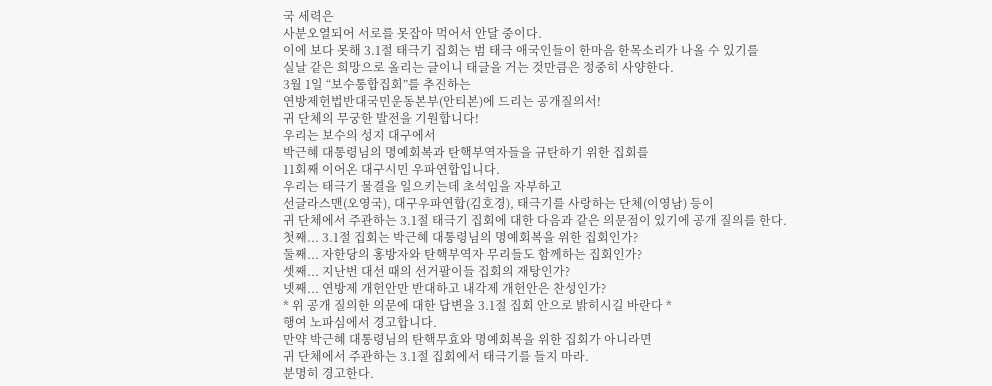국 세력은
사분오열되어 서로를 못잡아 먹어서 안달 중이다.
이에 보다 못해 3.1절 태극기 집회는 범 태극 애국인들이 한마음 한목소리가 나올 수 있기를
실날 같은 희망으로 올리는 글이니 태글을 거는 것만큼은 정중히 사양한다.
3월 1일 “보수통합집회”를 추진하는
연방제헌법반대국민운동본부(안티본)에 드리는 공개질의서!
귀 단체의 무궁한 발전을 기원합니다!
우리는 보수의 성지 대구에서
박근혜 대통령님의 명예회복과 탄핵부역자들을 규탄하기 위한 집회를
11회째 이어온 대구시민 우파연합입니다.
우리는 태극기 물결을 일으키는데 초석임을 자부하고
선글라스맨(오영국), 대구우파연합(김호경), 태극기를 사랑하는 단체(이영남) 등이
귀 단체에서 주관하는 3.1절 태극기 집회에 대한 다음과 같은 의문점이 있기에 공개 질의를 한다.
첫째... 3.1절 집회는 박근혜 대통령님의 명예회복을 위한 집회인가?
둘째... 자한당의 홍방자와 탄핵부역자 무리들도 함께하는 집회인가?
셋째... 지난번 대선 때의 선거팔이들 집회의 재탕인가?
넷째... 연방제 개헌안만 반대하고 내각제 개헌안은 찬성인가?
* 위 공개 질의한 의문에 대한 답변을 3.1절 집회 안으로 밝히시길 바란다 *
행여 노파심에서 경고합니다.
만약 박근혜 대통령님의 탄핵무효와 명예회복을 위한 집회가 아니라면
귀 단체에서 주관하는 3.1절 집회에서 태극기를 들지 마라.
분명히 경고한다.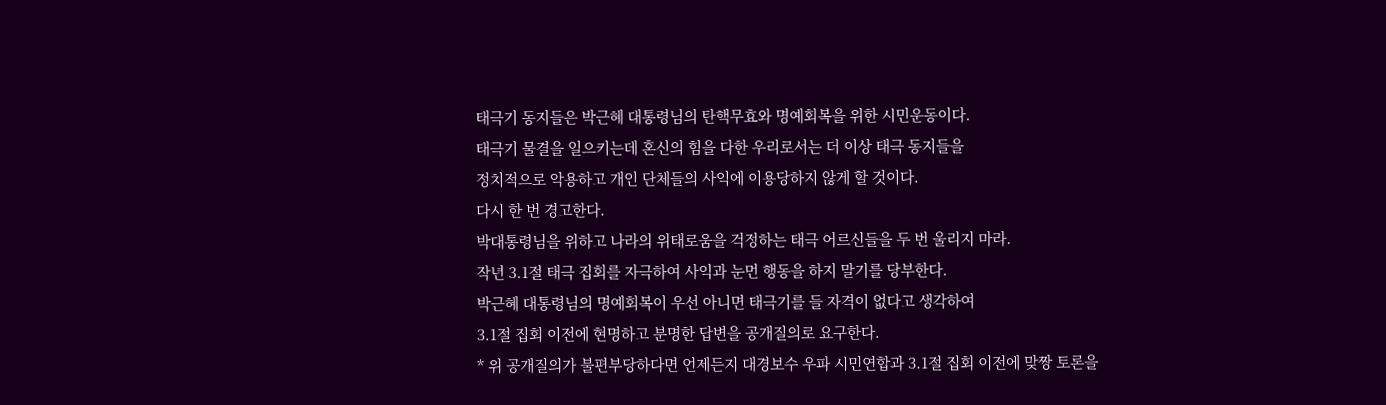태극기 동지들은 박근혜 대통령님의 탄핵무효와 명예회복을 위한 시민운동이다.
태극기 물결을 일으키는데 혼신의 힘을 다한 우리로서는 더 이상 태극 동지들을
정치적으로 악용하고 개인 단체들의 사익에 이용당하지 않게 할 것이다.
다시 한 번 경고한다.
박대통령님을 위하고 나라의 위태로움을 걱정하는 태극 어르신들을 두 번 울리지 마라.
작년 3.1절 태극 집회를 자극하여 사익과 눈먼 행동을 하지 말기를 당부한다.
박근혜 대통령님의 명예회복이 우선 아니면 태극기를 들 자격이 없다고 생각하여
3.1절 집회 이전에 현명하고 분명한 답변을 공개질의로 요구한다.
* 위 공개질의가 불편부당하다면 언제든지 대경보수 우파 시민연합과 3.1절 집회 이전에 맞짱 토론을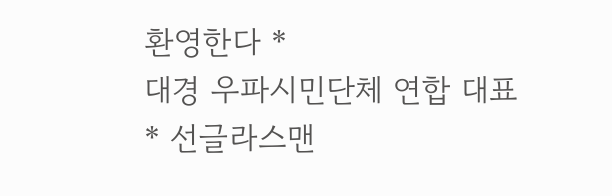환영한다 *
대경 우파시민단체 연합 대표
* 선글라스맨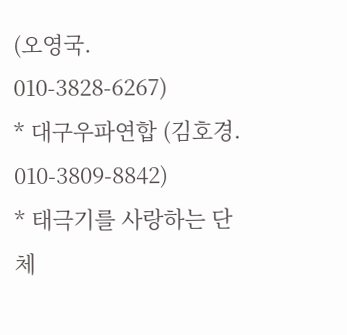(오영국. 010-3828-6267)
* 대구우파연합 (김호경. 010-3809-8842)
* 태극기를 사랑하는 단체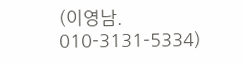(이영남. 010-3131-5334)